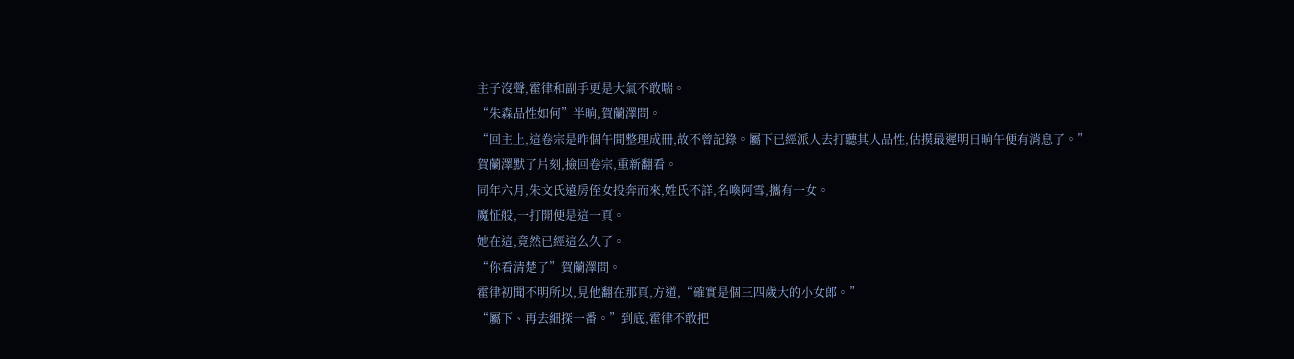主子沒聲,霍律和副手更是大氣不敢喘。
“朱森品性如何”半晌,賀蘭澤問。
“回主上,這卷宗是昨個午間整理成冊,故不曾記錄。屬下已經派人去打聽其人品性,估摸最遲明日晌午便有消息了。”
賀蘭澤默了片刻,撿回卷宗,重新翻看。
同年六月,朱文氏遠房侄女投奔而來,姓氏不詳,名喚阿雪,攜有一女。
魔怔般,一打開便是這一頁。
她在這,竟然已經這么久了。
“你看清楚了”賀蘭澤問。
霍律初聞不明所以,見他翻在那頁,方道,“確實是個三四歲大的小女郎。”
“屬下、再去細探一番。”到底,霍律不敢把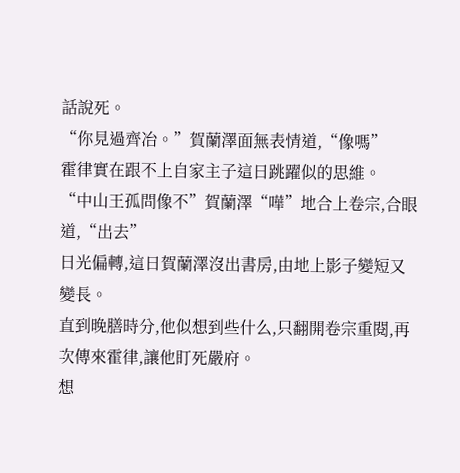話說死。
“你見過齊冶。”賀蘭澤面無表情道,“像嗎”
霍律實在跟不上自家主子這日跳躍似的思維。
“中山王孤問像不”賀蘭澤“嘩”地合上卷宗,合眼道,“出去”
日光偏轉,這日賀蘭澤沒出書房,由地上影子變短又變長。
直到晚膳時分,他似想到些什么,只翻開卷宗重閱,再次傳來霍律,讓他盯死嚴府。
想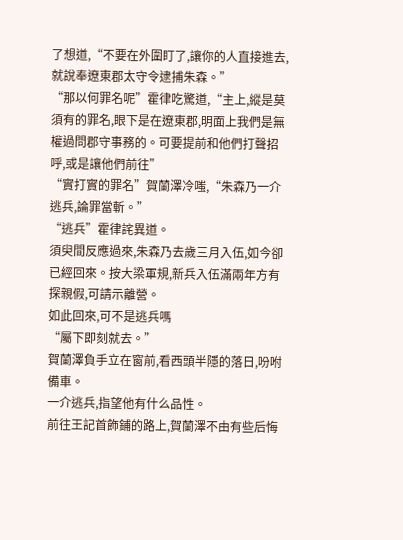了想道,“不要在外圍盯了,讓你的人直接進去,就說奉遼東郡太守令逮捕朱森。”
“那以何罪名呢”霍律吃驚道,“主上,縱是莫須有的罪名,眼下是在遼東郡,明面上我們是無權過問郡守事務的。可要提前和他們打聲招呼,或是讓他們前往”
“實打實的罪名”賀蘭澤冷嗤,“朱森乃一介逃兵,論罪當斬。”
“逃兵”霍律詫異道。
須臾間反應過來,朱森乃去歲三月入伍,如今卻已經回來。按大梁軍規,新兵入伍滿兩年方有探親假,可請示離營。
如此回來,可不是逃兵嗎
“屬下即刻就去。”
賀蘭澤負手立在窗前,看西頭半隱的落日,吩咐備車。
一介逃兵,指望他有什么品性。
前往王記首飾鋪的路上,賀蘭澤不由有些后悔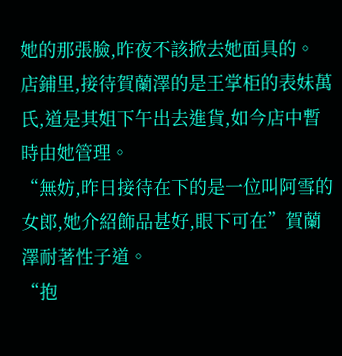她的那張臉,昨夜不該掀去她面具的。
店鋪里,接待賀蘭澤的是王掌柜的表妹萬氏,道是其姐下午出去進貨,如今店中暫時由她管理。
“無妨,昨日接待在下的是一位叫阿雪的女郎,她介紹飾品甚好,眼下可在”賀蘭澤耐著性子道。
“抱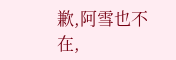歉,阿雪也不在,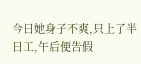今日她身子不爽,只上了半日工,午后便告假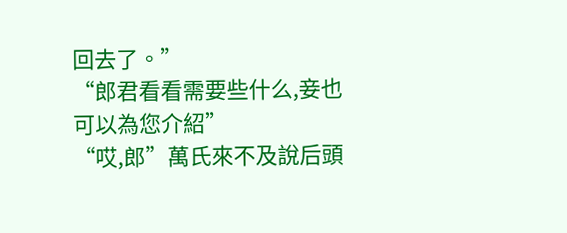回去了。”
“郎君看看需要些什么,妾也可以為您介紹”
“哎,郎”萬氏來不及說后頭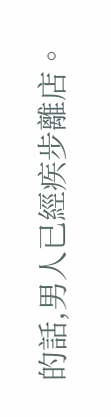的話,男人已經疾步離店。